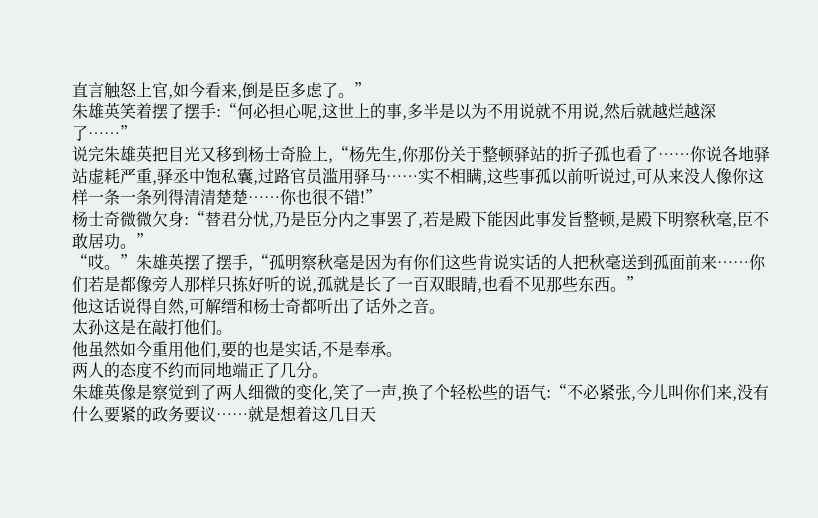直言触怒上官,如今看来,倒是臣多虑了。”
朱雄英笑着摆了摆手:“何必担心呢,这世上的事,多半是以为不用说就不用说,然后就越烂越深了……”
说完朱雄英把目光又移到杨士奇脸上,“杨先生,你那份关于整顿驿站的折子孤也看了……你说各地驿站虚耗严重,驿丞中饱私囊,过路官员滥用驿马……实不相瞒,这些事孤以前听说过,可从来没人像你这样一条一条列得清清楚楚……你也很不错!”
杨士奇微微欠身:“替君分忧,乃是臣分内之事罢了,若是殿下能因此事发旨整顿,是殿下明察秋毫,臣不敢居功。”
“哎。”朱雄英摆了摆手,“孤明察秋毫是因为有你们这些肯说实话的人把秋毫送到孤面前来……你们若是都像旁人那样只拣好听的说,孤就是长了一百双眼睛,也看不见那些东西。”
他这话说得自然,可解缙和杨士奇都听出了话外之音。
太孙这是在敲打他们。
他虽然如今重用他们,要的也是实话,不是奉承。
两人的态度不约而同地端正了几分。
朱雄英像是察觉到了两人细微的变化,笑了一声,换了个轻松些的语气:“不必紧张,今儿叫你们来,没有什么要紧的政务要议……就是想着这几日天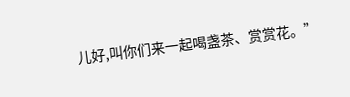儿好,叫你们来一起喝盏茶、赏赏花。”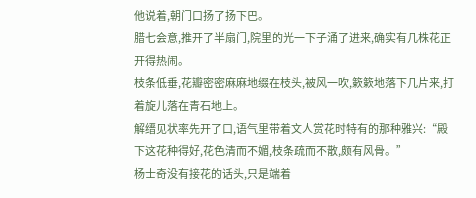他说着,朝门口扬了扬下巴。
腊七会意,推开了半扇门,院里的光一下子涌了进来,确实有几株花正开得热闹。
枝条低垂,花瓣密密麻麻地缀在枝头,被风一吹,簌簌地落下几片来,打着旋儿落在青石地上。
解缙见状率先开了口,语气里带着文人赏花时特有的那种雅兴:“殿下这花种得好,花色清而不媚,枝条疏而不散,颇有风骨。”
杨士奇没有接花的话头,只是端着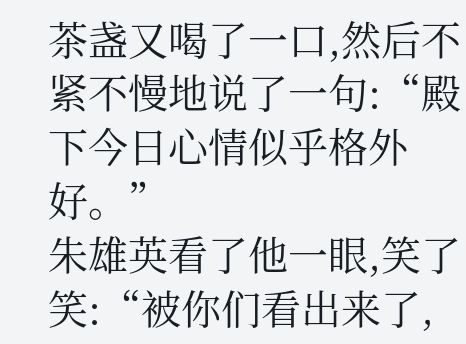茶盏又喝了一口,然后不紧不慢地说了一句:“殿下今日心情似乎格外好。”
朱雄英看了他一眼,笑了笑:“被你们看出来了,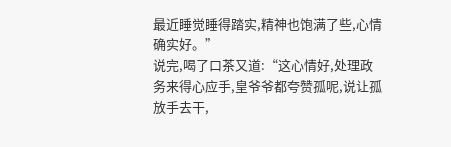最近睡觉睡得踏实,精神也饱满了些,心情确实好。”
说完,喝了口茶又道:“这心情好,处理政务来得心应手,皇爷爷都夸赞孤呢,说让孤放手去干,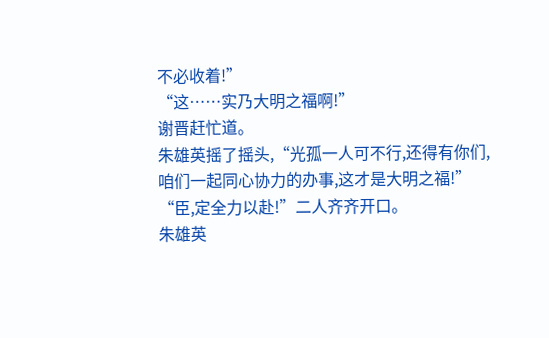不必收着!”
“这……实乃大明之福啊!”
谢晋赶忙道。
朱雄英摇了摇头,“光孤一人可不行,还得有你们,咱们一起同心协力的办事,这才是大明之福!”
“臣,定全力以赴!”二人齐齐开口。
朱雄英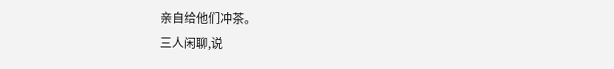亲自给他们冲茶。
三人闲聊,说